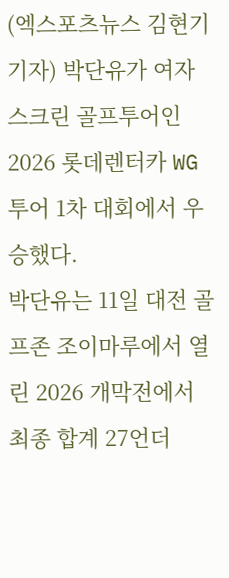(엑스포츠뉴스 김현기 기자) 박단유가 여자 스크린 골프투어인 2026 롯데렌터카 WG투어 1차 대회에서 우승했다.
박단유는 11일 대전 골프존 조이마루에서 열린 2026 개막전에서 최종 합계 27언더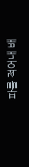파를 적어내 배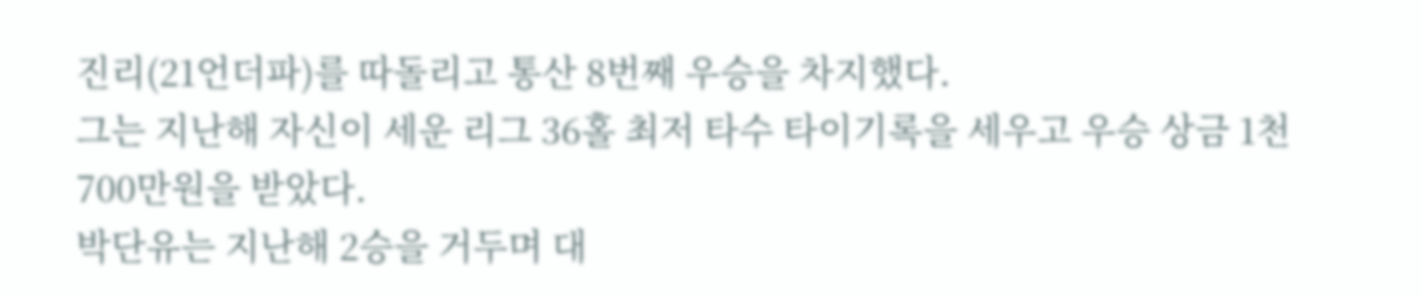진리(21언더파)를 따돌리고 통산 8번째 우승을 차지했다.
그는 지난해 자신이 세운 리그 36홀 최저 타수 타이기록을 세우고 우승 상금 1천700만원을 받았다.
박단유는 지난해 2승을 거두며 대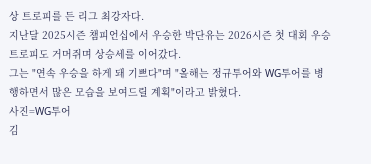상 트로피를 든 리그 최강자다.
지난달 2025시즌 챔피언십에서 우승한 박단유는 2026시즌 첫 대회 우승 트로피도 거머쥐며 상승세를 이어갔다.
그는 "연속 우승을 하게 돼 기쁘다"며 "올해는 정규투어와 WG투어를 병행하면서 많은 모습을 보여드릴 계획"이라고 밝혔다.
사진=WG투어
김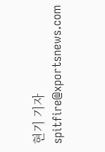현기 기자 spitfire@xportsnews.com